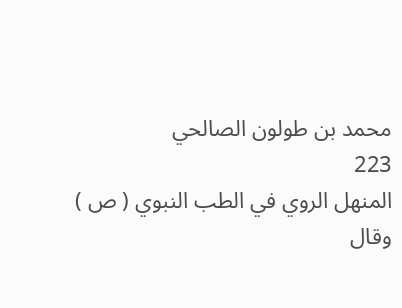محمد بن طولون الصالحي
223
المنهل الروي في الطب النبوي ( ص )
وقال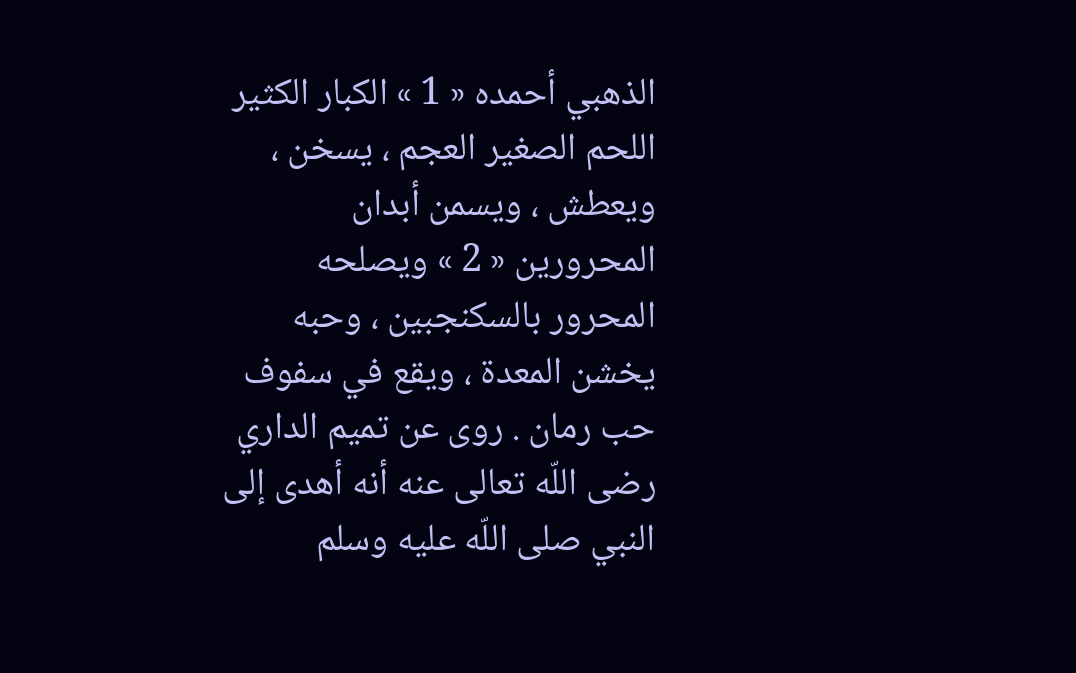الذهبي أحمده « 1 » الكبار الكثير اللحم الصغير العجم ، يسخن ، ويعطش ، ويسمن أبدان المحرورين « 2 » ويصلحه المحرور بالسكنجبين ، وحبه يخشن المعدة ، ويقع في سفوف حب رمان . روى عن تميم الداري رضى اللّه تعالى عنه أنه أهدى إلى النبي صلى اللّه عليه وسلم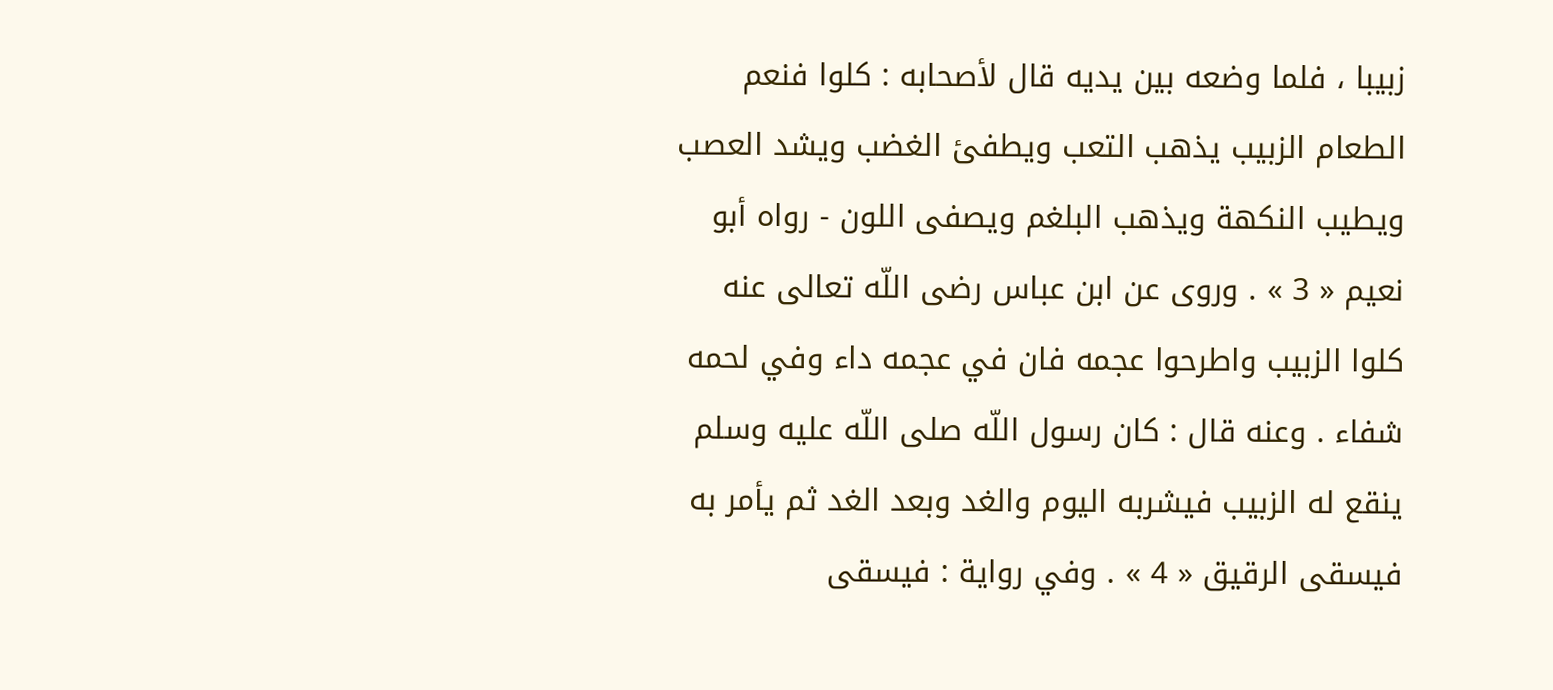زبيبا ، فلما وضعه بين يديه قال لأصحابه : كلوا فنعم الطعام الزبيب يذهب التعب ويطفئ الغضب ويشد العصب ويطيب النكهة ويذهب البلغم ويصفى اللون - رواه أبو نعيم « 3 » . وروى عن ابن عباس رضى اللّه تعالى عنه كلوا الزبيب واطرحوا عجمه فان في عجمه داء وفي لحمه شفاء . وعنه قال : كان رسول اللّه صلى اللّه عليه وسلم ينقع له الزبيب فيشربه اليوم والغد وبعد الغد ثم يأمر به فيسقى الرقيق « 4 » . وفي رواية : فيسقى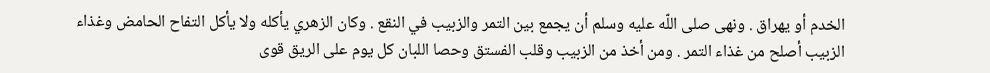الخدم أو يهراق . ونهى صلى اللّه عليه وسلم أن يجمع بين التمر والزبيب في النقع . وكان الزهري يأكله ولا يأكل التفاح الحامض وغذاء الزبيب أصلح من غذاء التمر . ومن أخذ من الزبيب وقلب الفستق وحصا اللبان كل يوم على الريق قوى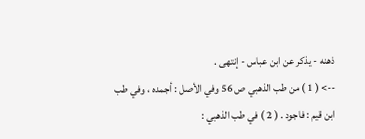ذهنه - يذكر عن ابن عباس - إنتهى .
--> ( 1 ) من طب الذهبي ص 56 وفي الأصل : أجمده ، وفي طب ابن قيم : فاجود . ( 2 ) في طب الذهبي :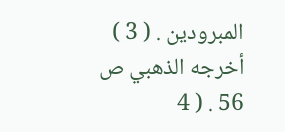المبرودين . ( 3 ) أخرجه الذهبي ص 56 . ( 4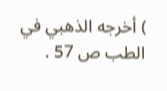) أخرجه الذهبي في الطب ص 57 .